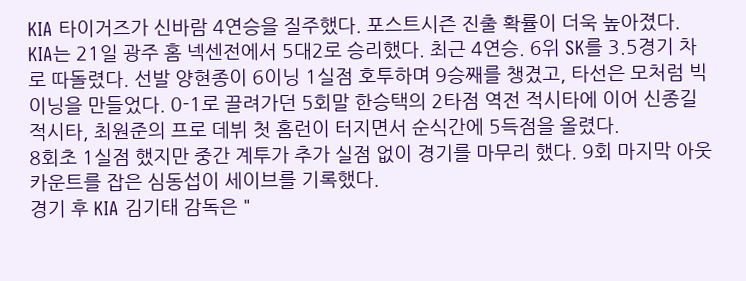KIA 타이거즈가 신바람 4연승을 질주했다. 포스트시즌 진출 확률이 더욱 높아졌다.
KIA는 21일 광주 홈 넥센전에서 5대2로 승리했다. 최근 4연승. 6위 SK를 3.5경기 차로 따돌렸다. 선발 양현종이 6이닝 1실점 호투하며 9승째를 챙겼고, 타선은 모처럼 빅이닝을 만들었다. 0-1로 끌려가던 5회말 한승택의 2타점 역전 적시타에 이어 신종길 적시타, 최원준의 프로 데뷔 첫 홈런이 터지면서 순식간에 5득점을 올렸다.
8회초 1실점 했지만 중간 계투가 추가 실점 없이 경기를 마무리 했다. 9회 마지막 아웃카운트를 잡은 심동섭이 세이브를 기록했다.
경기 후 KIA 김기태 감독은 "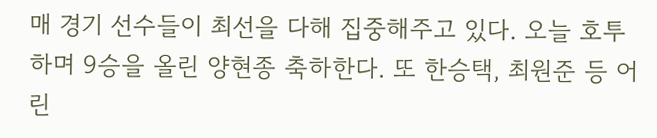매 경기 선수들이 최선을 다해 집중해주고 있다. 오늘 호투하며 9승을 올린 양현종 축하한다. 또 한승택, 최원준 등 어린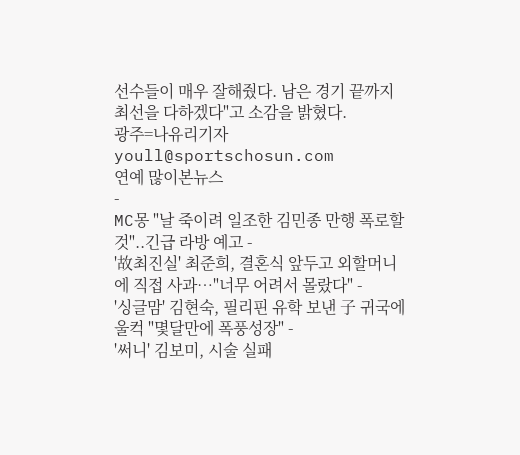선수들이 매우 잘해줬다. 남은 경기 끝까지 최선을 다하겠다"고 소감을 밝혔다.
광주=나유리기자 youll@sportschosun.com
연예 많이본뉴스
-
MC몽 "날 죽이려 일조한 김민종 만행 폭로할 것"..긴급 라방 예고 -
'故최진실' 최준희, 결혼식 앞두고 외할머니에 직접 사과…"너무 어려서 몰랐다" -
'싱글맘' 김현숙, 필리핀 유학 보낸 子 귀국에 울컥 "몇달만에 폭풍성장" -
'써니' 김보미, 시술 실패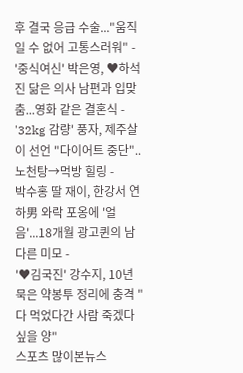후 결국 응급 수술..."움직일 수 없어 고통스러워" -
'중식여신' 박은영, ♥하석진 닮은 의사 남편과 입맞춤...영화 같은 결혼식 -
'32kg 감량' 풍자, 제주살이 선언 "다이어트 중단"..노천탕→먹방 힐링 -
박수홍 딸 재이, 한강서 연하男 와락 포옹에 '얼음'...18개월 광고퀸의 남다른 미모 -
'♥김국진' 강수지, 10년 묵은 약봉투 정리에 충격 "다 먹었다간 사람 죽겠다 싶을 양"
스포츠 많이본뉴스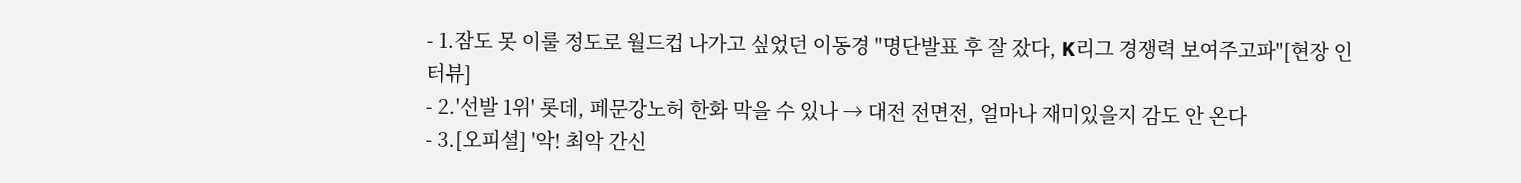- 1.잠도 못 이룰 정도로 월드컵 나가고 싶었던 이동경 "명단발표 후 잘 잤다, K리그 경쟁력 보여주고파"[현장 인터뷰]
- 2.'선발 1위' 롯데, 페문강노허 한화 막을 수 있나 → 대전 전면전, 얼마나 재미있을지 감도 안 온다
- 3.[오피셜] '악! 최악 간신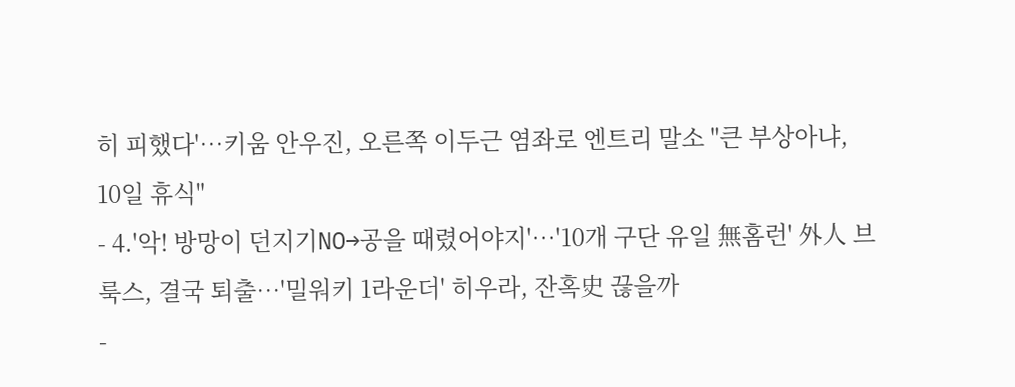히 피했다'…키움 안우진, 오른쪽 이두근 염좌로 엔트리 말소 "큰 부상아냐, 10일 휴식"
- 4.'악! 방망이 던지기NO→공을 때렸어야지'…'10개 구단 유일 無홈런' 外人 브룩스, 결국 퇴출…'밀워키 1라운더' 히우라, 잔혹史 끊을까
-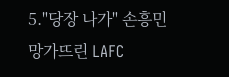5."당장 나가" 손흥민 망가뜨린 LAFC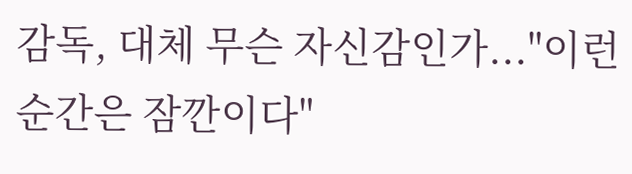감독, 대체 무슨 자신감인가..."이런 순간은 잠깐이다"